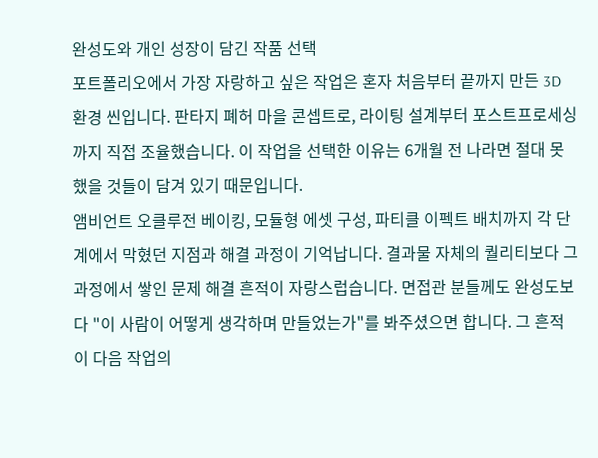완성도와 개인 성장이 담긴 작품 선택
포트폴리오에서 가장 자랑하고 싶은 작업은 혼자 처음부터 끝까지 만든 3D 환경 씬입니다. 판타지 폐허 마을 콘셉트로, 라이팅 설계부터 포스트프로세싱까지 직접 조율했습니다. 이 작업을 선택한 이유는 6개월 전 나라면 절대 못 했을 것들이 담겨 있기 때문입니다.
앰비언트 오클루전 베이킹, 모듈형 에셋 구성, 파티클 이펙트 배치까지 각 단계에서 막혔던 지점과 해결 과정이 기억납니다. 결과물 자체의 퀄리티보다 그 과정에서 쌓인 문제 해결 흔적이 자랑스럽습니다. 면접관 분들께도 완성도보다 "이 사람이 어떻게 생각하며 만들었는가"를 봐주셨으면 합니다. 그 흔적이 다음 작업의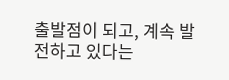출발점이 되고, 계속 발전하고 있다는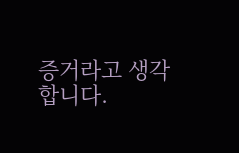증거라고 생각합니다.